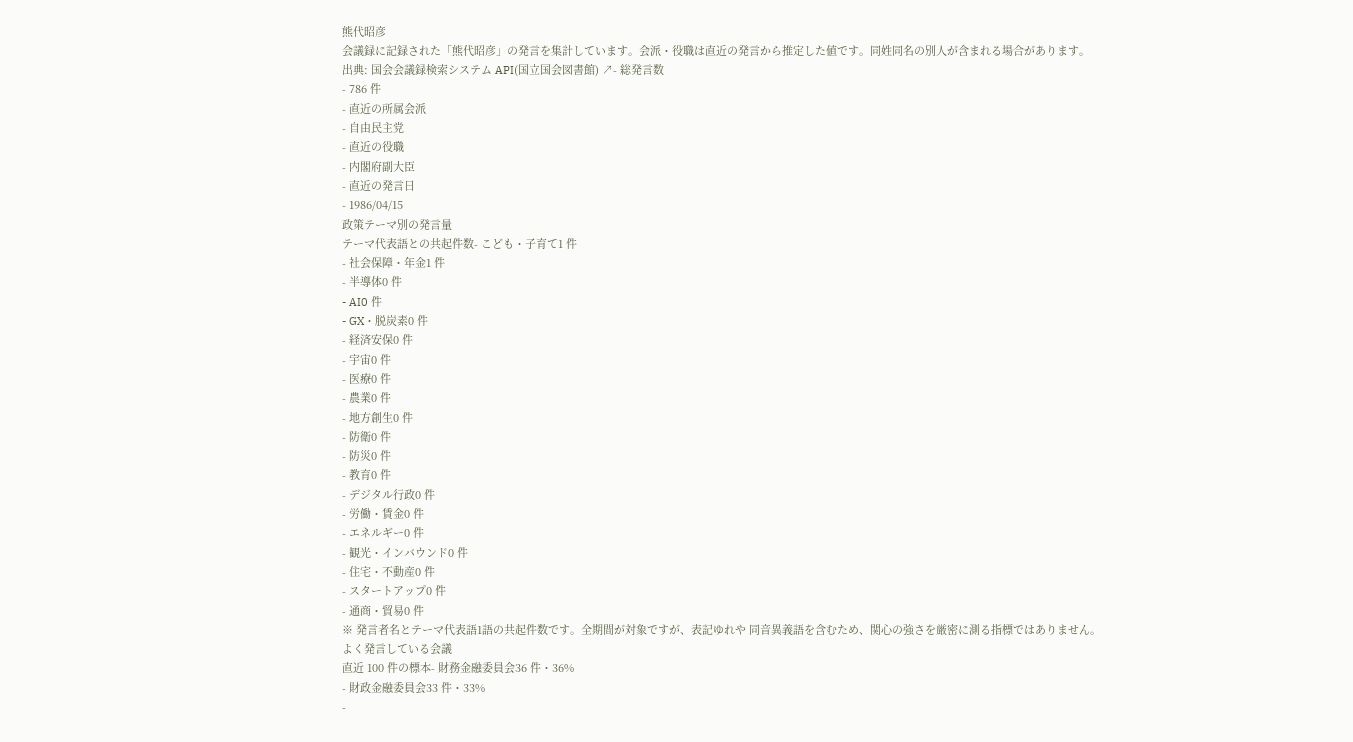熊代昭彦
会議録に記録された「熊代昭彦」の発言を集計しています。会派・役職は直近の発言から推定した値です。同姓同名の別人が含まれる場合があります。
出典: 国会会議録検索システム API(国立国会図書館) ↗- 総発言数
- 786 件
- 直近の所属会派
- 自由民主党
- 直近の役職
- 内閣府副大臣
- 直近の発言日
- 1986/04/15
政策テーマ別の発言量
テーマ代表語との共起件数- こども・子育て1 件
- 社会保障・年金1 件
- 半導体0 件
- AI0 件
- GX・脱炭素0 件
- 経済安保0 件
- 宇宙0 件
- 医療0 件
- 農業0 件
- 地方創生0 件
- 防衛0 件
- 防災0 件
- 教育0 件
- デジタル行政0 件
- 労働・賃金0 件
- エネルギー0 件
- 観光・インバウンド0 件
- 住宅・不動産0 件
- スタートアップ0 件
- 通商・貿易0 件
※ 発言者名とテーマ代表語1語の共起件数です。全期間が対象ですが、表記ゆれや 同音異義語を含むため、関心の強さを厳密に測る指標ではありません。
よく発言している会議
直近 100 件の標本- 財務金融委員会36 件・36%
- 財政金融委員会33 件・33%
-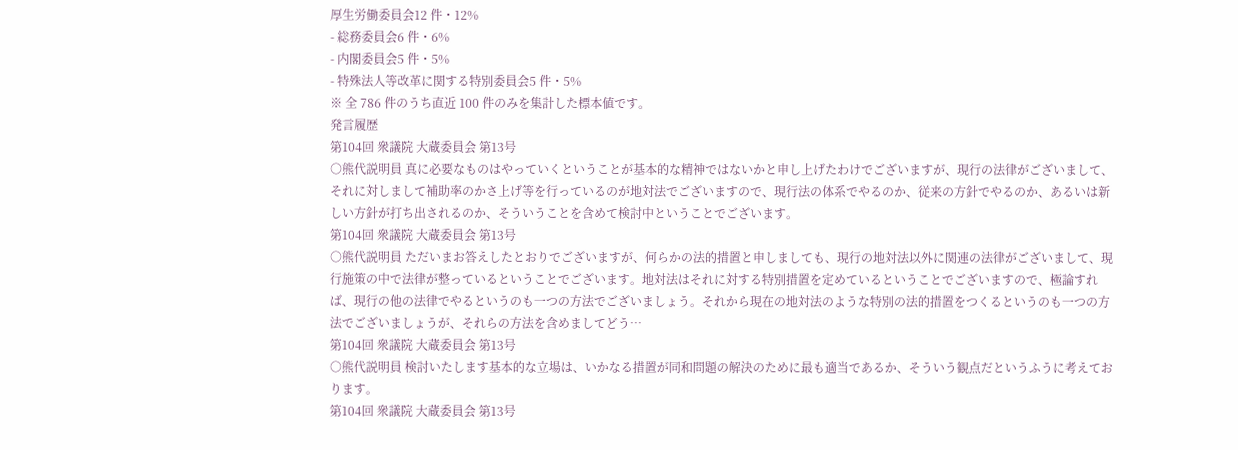厚生労働委員会12 件・12%
- 総務委員会6 件・6%
- 内閣委員会5 件・5%
- 特殊法人等改革に関する特別委員会5 件・5%
※ 全 786 件のうち直近 100 件のみを集計した標本値です。
発言履歴
第104回 衆議院 大蔵委員会 第13号
○熊代説明員 真に必要なものはやっていくということが基本的な精神ではないかと申し上げたわけでございますが、現行の法律がございまして、それに対しまして補助率のかさ上げ等を行っているのが地対法でございますので、現行法の体系でやるのか、従来の方針でやるのか、あるいは新しい方針が打ち出されるのか、そういうことを含めて検討中ということでございます。
第104回 衆議院 大蔵委員会 第13号
○熊代説明員 ただいまお答えしたとおりでございますが、何らかの法的措置と申しましても、現行の地対法以外に関連の法律がございまして、現行施策の中で法律が整っているということでございます。地対法はそれに対する特別措置を定めているということでございますので、極論すれば、現行の他の法律でやるというのも一つの方法でございましょう。それから現在の地対法のような特別の法的措置をつくるというのも一つの方法でございましょうが、それらの方法を含めましてどう…
第104回 衆議院 大蔵委員会 第13号
○熊代説明員 検討いたします基本的な立場は、いかなる措置が同和問題の解決のために最も適当であるか、そういう観点だというふうに考えております。
第104回 衆議院 大蔵委員会 第13号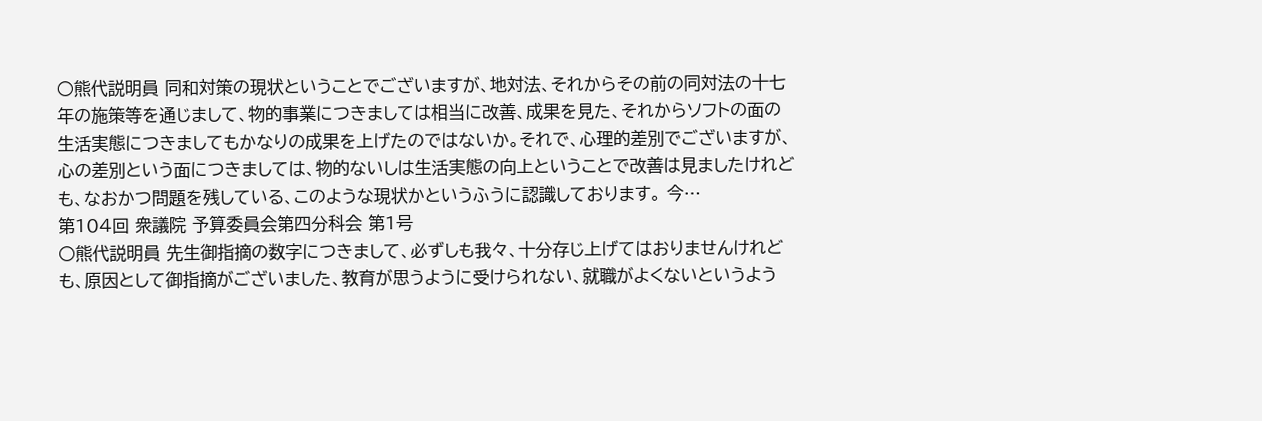○熊代説明員 同和対策の現状ということでございますが、地対法、それからその前の同対法の十七年の施策等を通じまして、物的事業につきましては相当に改善、成果を見た、それからソフトの面の生活実態につきましてもかなりの成果を上げたのではないか。それで、心理的差別でございますが、心の差別という面につきましては、物的ないしは生活実態の向上ということで改善は見ましたけれども、なおかつ問題を残している、このような現状かというふうに認識しております。 今…
第104回 衆議院 予算委員会第四分科会 第1号
○熊代説明員 先生御指摘の数字につきまして、必ずしも我々、十分存じ上げてはおりませんけれども、原因として御指摘がございました、教育が思うように受けられない、就職がよくないというよう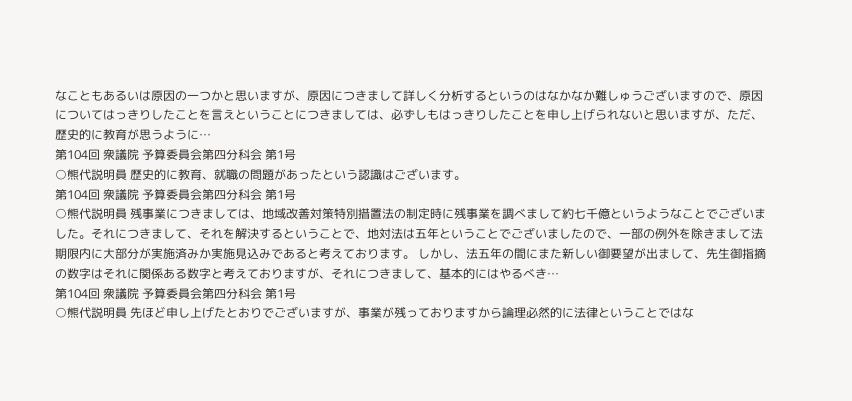なこともあるいは原因の一つかと思いますが、原因につきまして詳しく分析するというのはなかなか難しゅうございますので、原因についてはっきりしたことを言えということにつきましては、必ずしもはっきりしたことを申し上げられないと思いますが、ただ、歴史的に教育が思うように…
第104回 衆議院 予算委員会第四分科会 第1号
○熊代説明員 歴史的に教育、就職の問題があったという認識はございます。
第104回 衆議院 予算委員会第四分科会 第1号
○熊代説明員 残事業につきましては、地域改善対策特別措置法の制定時に残事業を調べまして約七千億というようなことでございました。それにつきまして、それを解決するということで、地対法は五年ということでございましたので、一部の例外を除きまして法期限内に大部分が実施済みか実施見込みであると考えております。 しかし、法五年の間にまた新しい御要望が出まして、先生御指摘の数字はそれに関係ある数字と考えておりますが、それにつきまして、基本的にはやるべき…
第104回 衆議院 予算委員会第四分科会 第1号
○熊代説明員 先ほど申し上げたとおりでございますが、事業が残っておりますから論理必然的に法律ということではな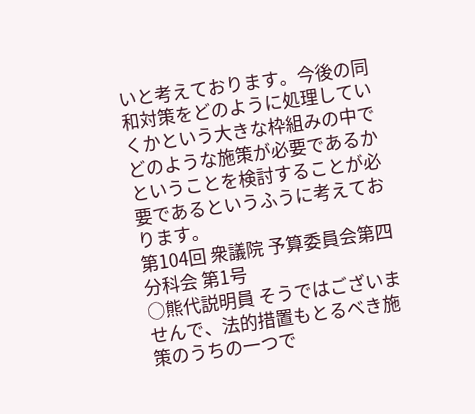いと考えております。今後の同和対策をどのように処理していくかという大きな枠組みの中でどのような施策が必要であるかということを検討することが必要であるというふうに考えております。
第104回 衆議院 予算委員会第四分科会 第1号
○熊代説明員 そうではございませんで、法的措置もとるべき施策のうちの一つで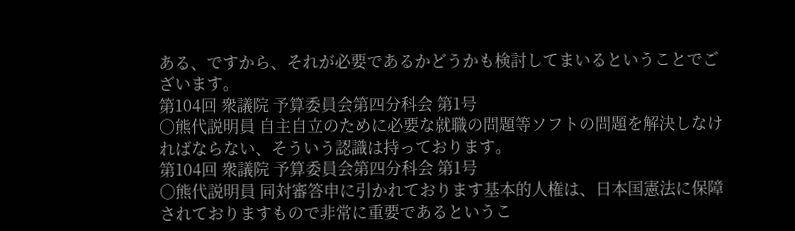ある、ですから、それが必要であるかどうかも検討してまいるということでございます。
第104回 衆議院 予算委員会第四分科会 第1号
○熊代説明員 自主自立のために必要な就職の問題等ソフトの問題を解決しなければならない、そういう認識は持っております。
第104回 衆議院 予算委員会第四分科会 第1号
○熊代説明員 同対審答申に引かれております基本的人権は、日本国憲法に保障されておりますもので非常に重要であるというこ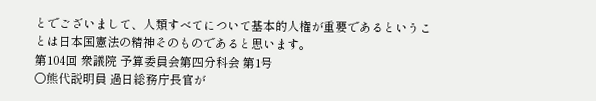とでございまして、人類すべてについて基本的人権が重要であるということは日本国憲法の精神そのものであると思います。
第104回 衆議院 予算委員会第四分科会 第1号
○熊代説明員 過日総務庁長官が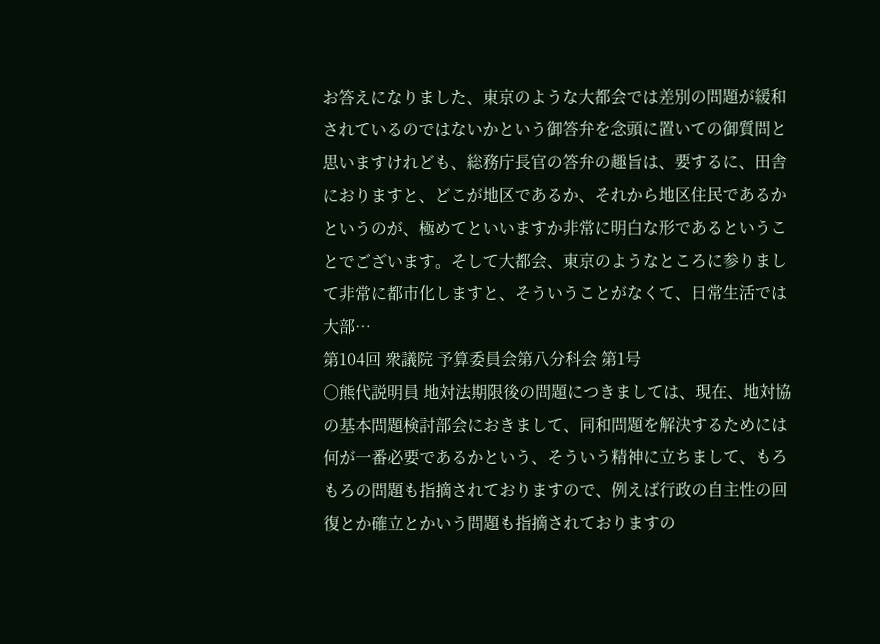お答えになりました、東京のような大都会では差別の問題が緩和されているのではないかという御答弁を念頭に置いての御質問と思いますけれども、総務庁長官の答弁の趣旨は、要するに、田舎におりますと、どこが地区であるか、それから地区住民であるかというのが、極めてといいますか非常に明白な形であるということでございます。そして大都会、東京のようなところに参りまして非常に都市化しますと、そういうことがなくて、日常生活では大部…
第104回 衆議院 予算委員会第八分科会 第1号
○熊代説明員 地対法期限後の問題につきましては、現在、地対協の基本問題検討部会におきまして、同和問題を解決するためには何が一番必要であるかという、そういう精神に立ちまして、もろもろの問題も指摘されておりますので、例えば行政の自主性の回復とか確立とかいう問題も指摘されておりますの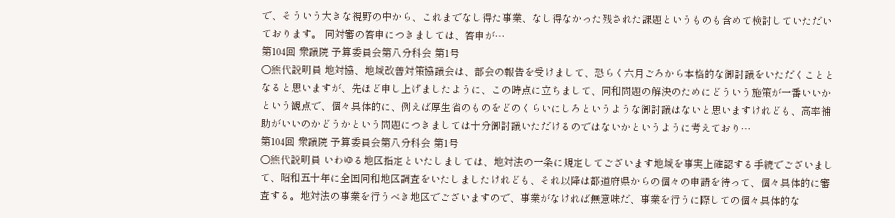で、そういう大きな視野の中から、これまでなし得た事業、なし得なかった残された課題というものも含めて検討していただいております。 同対審の答申につきましては、答申が…
第104回 衆議院 予算委員会第八分科会 第1号
○熊代説明員 地対協、地域改善対策協議会は、部会の報告を受けまして、恐らく六月ごろから本格的な御討議をいただくこととなると思いますが、先ほど申し上げましたように、この時点に立ちまして、同和問題の解決のためにどういう施策が一番いいかという観点で、個々具体的に、例えば厚生省のものをどのくらいにしろというような御討議はないと思いますけれども、高率補助がいいのかどうかという問題につきましては十分御討議いただけるのではないかというように考えており…
第104回 衆議院 予算委員会第八分科会 第1号
○熊代説明員 いわゆる地区指定といたしましては、地対法の一条に規定してございます地域を事実上確認する手続でございまして、昭和五十年に全国同和地区調査をいたしましたけれども、それ以降は都道府県からの個々の申請を待って、個々具体的に審査する。地対法の事業を行うべき地区でございますので、事業がなければ無意味だ、事業を行うに際しての個々具体的な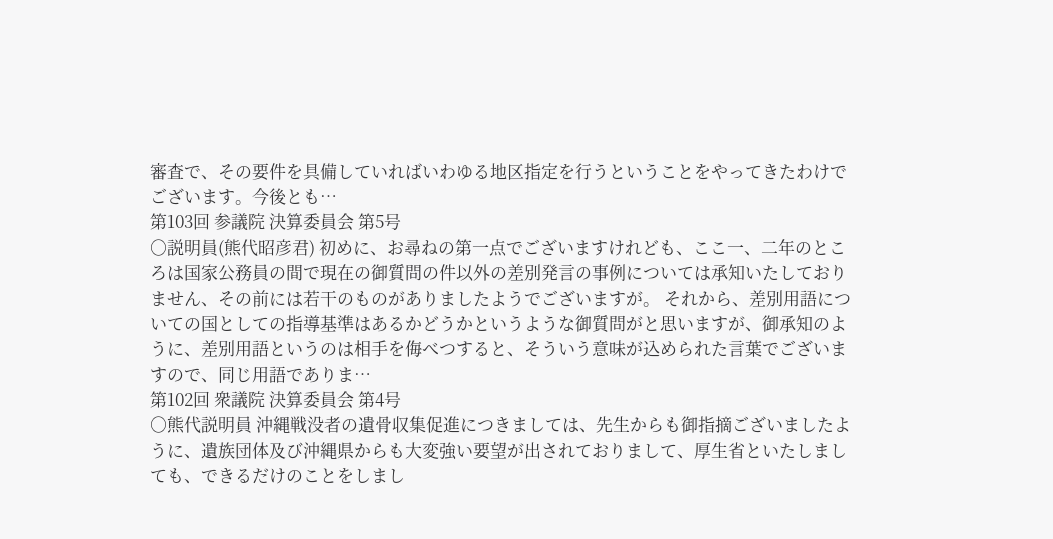審査で、その要件を具備していればいわゆる地区指定を行うということをやってきたわけでございます。今後とも…
第103回 参議院 決算委員会 第5号
○説明員(熊代昭彦君) 初めに、お尋ねの第一点でございますけれども、ここ一、二年のところは国家公務員の間で現在の御質問の件以外の差別発言の事例については承知いたしておりません、その前には若干のものがありましたようでございますが。 それから、差別用語についての国としての指導基準はあるかどうかというような御質問がと思いますが、御承知のように、差別用語というのは相手を侮べつすると、そういう意味が込められた言葉でございますので、同じ用語でありま…
第102回 衆議院 決算委員会 第4号
○熊代説明員 沖縄戦没者の遺骨収集促進につきましては、先生からも御指摘ございましたように、遺族団体及び沖縄県からも大変強い要望が出されておりまして、厚生省といたしましても、できるだけのことをしまし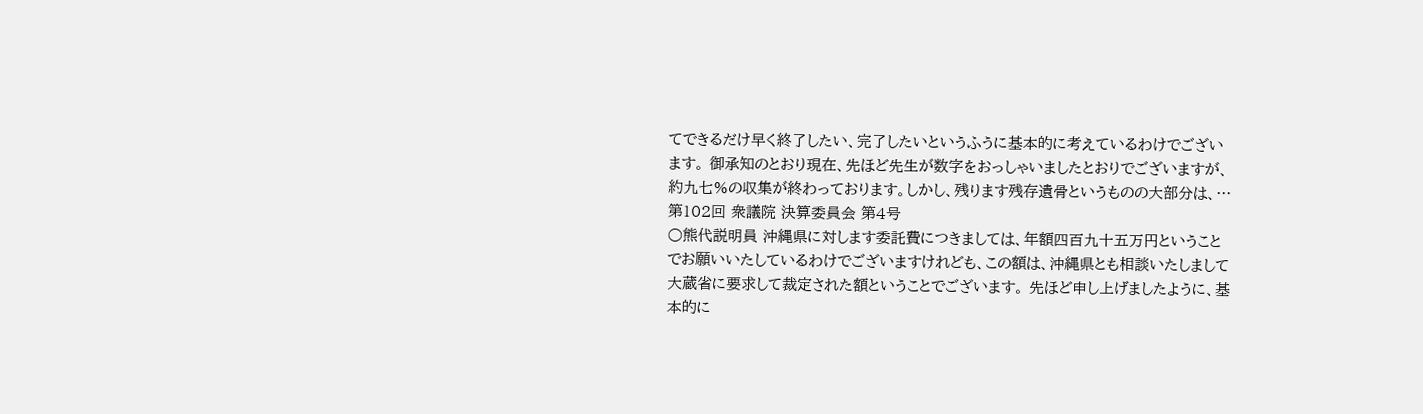てできるだけ早く終了したい、完了したいというふうに基本的に考えているわけでございます。 御承知のとおり現在、先ほど先生が数字をおっしゃいましたとおりでございますが、約九七%の収集が終わっております。しかし、残ります残存遺骨というものの大部分は、…
第102回 衆議院 決算委員会 第4号
○熊代説明員 沖縄県に対します委託費につきましては、年額四百九十五万円ということでお願いいたしているわけでございますけれども、この額は、沖縄県とも相談いたしまして大蔵省に要求して裁定された額ということでございます。 先ほど申し上げましたように、基本的に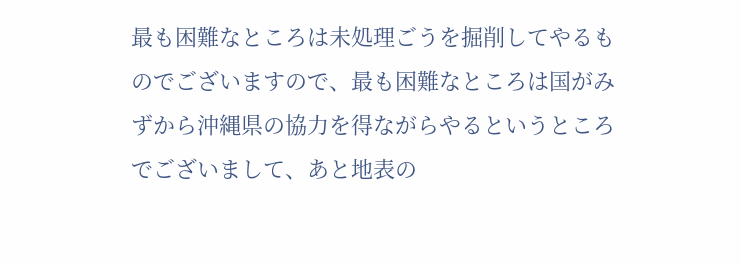最も困難なところは未処理ごうを掘削してやるものでございますので、最も困難なところは国がみずから沖縄県の協力を得ながらやるというところでございまして、あと地表の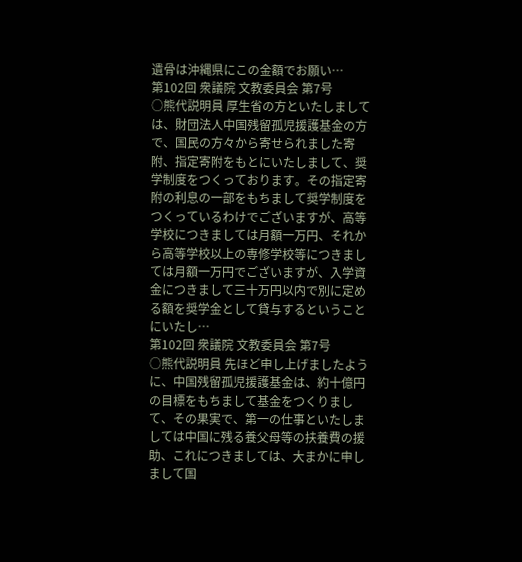遺骨は沖縄県にこの金額でお願い…
第102回 衆議院 文教委員会 第7号
○熊代説明員 厚生省の方といたしましては、財団法人中国残留孤児援護基金の方で、国民の方々から寄せられました寄附、指定寄附をもとにいたしまして、奨学制度をつくっております。その指定寄附の利息の一部をもちまして奨学制度をつくっているわけでございますが、高等学校につきましては月額一万円、それから高等学校以上の専修学校等につきましては月額一万円でございますが、入学資金につきまして三十万円以内で別に定める額を奨学金として貸与するということにいたし…
第102回 衆議院 文教委員会 第7号
○熊代説明員 先ほど申し上げましたように、中国残留孤児援護基金は、約十億円の目標をもちまして基金をつくりまして、その果実で、第一の仕事といたしましては中国に残る養父母等の扶養費の援助、これにつきましては、大まかに申しまして国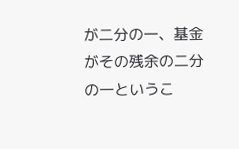が二分の一、基金がその残余の二分の一というこ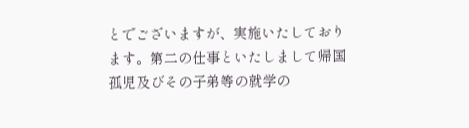とでございますが、実施いたしております。第二の仕事といたしまして帰国孤児及びその子弟等の就学の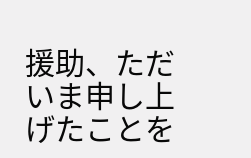援助、ただいま申し上げたことを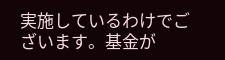実施しているわけでございます。基金が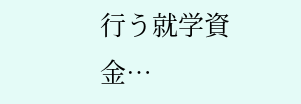行う就学資金…